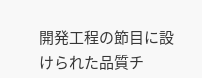開発工程の節目に設けられた品質チ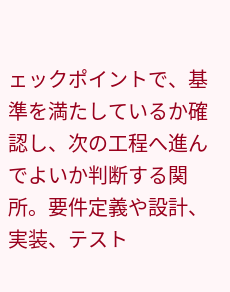ェックポイントで、基準を満たしているか確認し、次の工程へ進んでよいか判断する関所。要件定義や設計、実装、テスト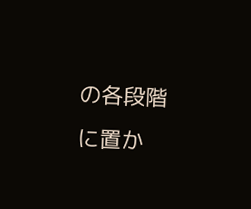の各段階に置か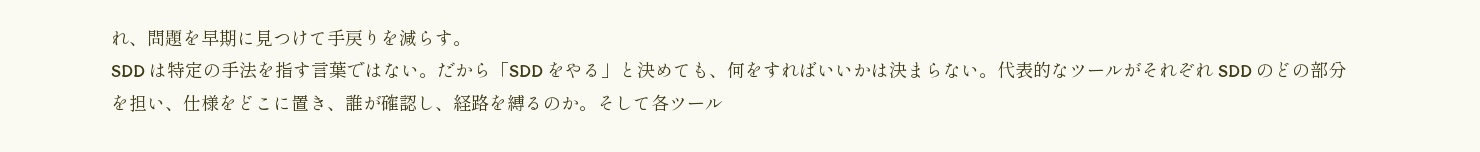れ、問題を早期に見つけて手戻りを減らす。
SDD は特定の手法を指す言葉ではない。だから「SDD をやる」と決めても、何をすればいいかは決まらない。代表的なツールがそれぞれ SDD のどの部分を担い、仕様をどこに置き、誰が確認し、経路を縛るのか。そして各ツール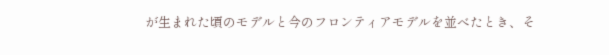が生まれた頃のモデルと今のフロンティアモデルを並べたとき、そ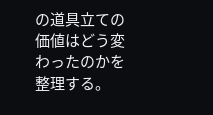の道具立ての価値はどう変わったのかを整理する。